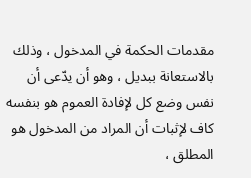مقدمات الحكمة في المدخول ، وذلك بالاستعانة ببديل ، وهو أن يدّعى أن نفس وضع كل لإفادة العموم هو بنفسه كاف لإثبات أن المراد من المدخول هو المطلق ،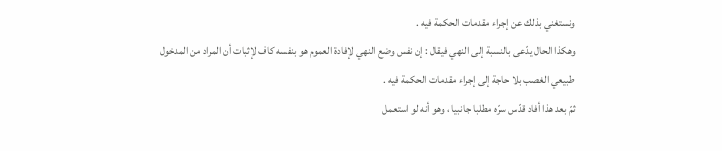ونستغني بذلك عن إجراء مقدمات الحكمة فيه .
وهكذا الحال يدّعى بالنسبة إلى النهي فيقال : إن نفس وضع النهي لإفادة العموم هو بنفسه كاف لإثبات أن المراد من المدخول طبيعي الغصب بلا حاجة إلى إجراء مقدمات الحكمة فيه .
ثمّ بعد هذا أفاد قدّس سرّه مطلبا جانبيا ، وهو أنه لو استعمل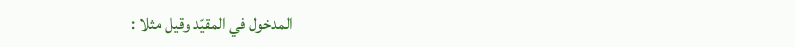المدخول في المقيّد وقيل مثلا :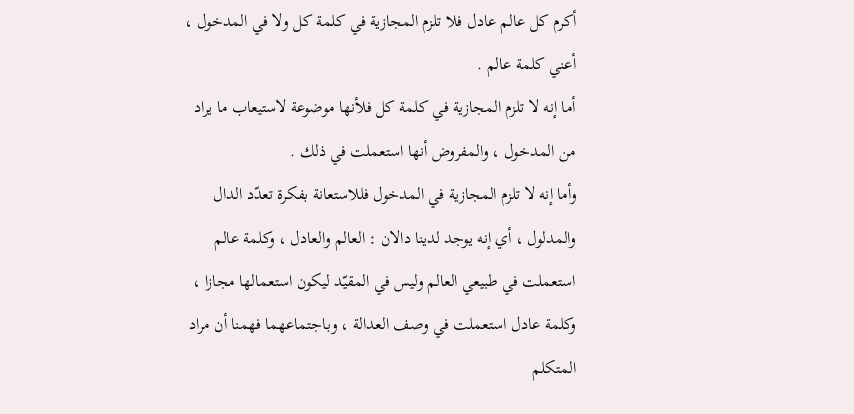أكرم كل عالم عادل فلا تلزم المجازية في كلمة كل ولا في المدخول ، أعني كلمة عالم .
أما إنه لا تلزم المجازية في كلمة كل فلأنها موضوعة لاستيعاب ما يراد من المدخول ، والمفروض أنها استعملت في ذلك .
وأما إنه لا تلزم المجازية في المدخول فللاستعانة بفكرة تعدّد الدال والمدلول ، أي إنه يوجد لدينا دالان : العالم والعادل ، وكلمة عالم استعملت في طبيعي العالم وليس في المقيّد ليكون استعمالها مجازا ، وكلمة عادل استعملت في وصف العدالة ، وباجتماعهما فهمنا أن مراد المتكلم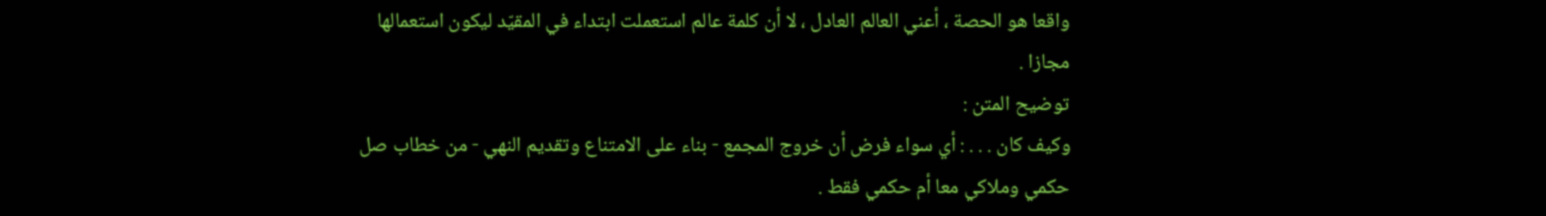واقعا هو الحصة ، أعني العالم العادل ، لا أن كلمة عالم استعملت ابتداء في المقيّد ليكون استعمالها مجازا .
توضيح المتن :
وكيف كان . . . : أي سواء فرض أن خروج المجمع - بناء على الامتناع وتقديم النهي - من خطاب صل حكمي وملاكي معا أم حكمي فقط .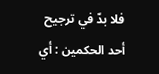فلا بدّ في ترجيح أحد الحكمين : أي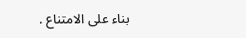بناء على الامتناع .